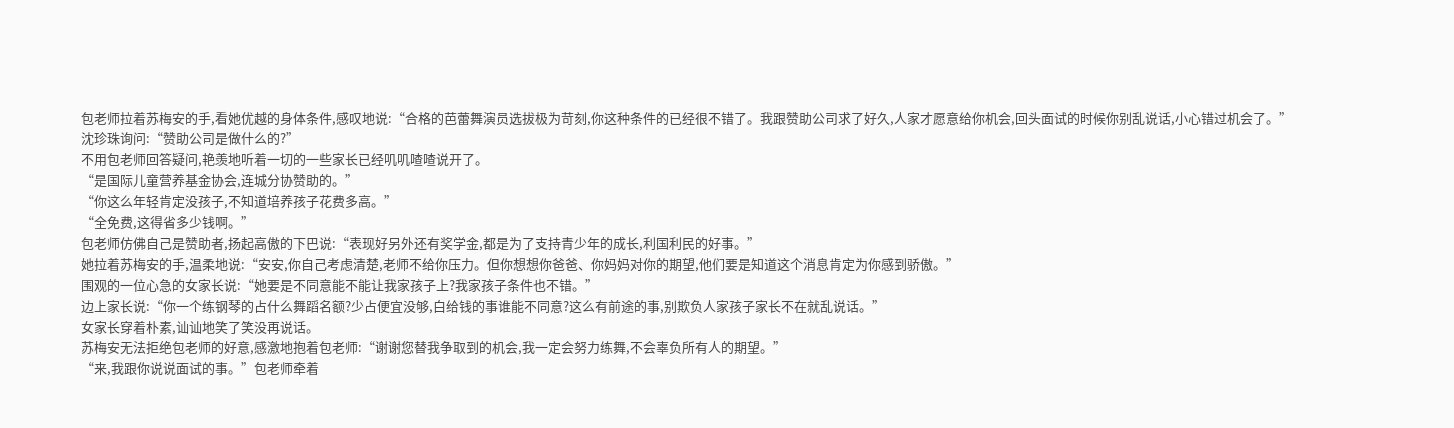包老师拉着苏梅安的手,看她优越的身体条件,感叹地说:“合格的芭蕾舞演员选拔极为苛刻,你这种条件的已经很不错了。我跟赞助公司求了好久,人家才愿意给你机会,回头面试的时候你别乱说话,小心错过机会了。”
沈珍珠询问:“赞助公司是做什么的?”
不用包老师回答疑问,艳羡地听着一切的一些家长已经叽叽喳喳说开了。
“是国际儿童营养基金协会,连城分协赞助的。”
“你这么年轻肯定没孩子,不知道培养孩子花费多高。”
“全免费,这得省多少钱啊。”
包老师仿佛自己是赞助者,扬起高傲的下巴说:“表现好另外还有奖学金,都是为了支持青少年的成长,利国利民的好事。”
她拉着苏梅安的手,温柔地说:“安安,你自己考虑清楚,老师不给你压力。但你想想你爸爸、你妈妈对你的期望,他们要是知道这个消息肯定为你感到骄傲。”
围观的一位心急的女家长说:“她要是不同意能不能让我家孩子上?我家孩子条件也不错。”
边上家长说:“你一个练钢琴的占什么舞蹈名额?少占便宜没够,白给钱的事谁能不同意?这么有前途的事,别欺负人家孩子家长不在就乱说话。”
女家长穿着朴素,讪讪地笑了笑没再说话。
苏梅安无法拒绝包老师的好意,感激地抱着包老师:“谢谢您替我争取到的机会,我一定会努力练舞,不会辜负所有人的期望。”
“来,我跟你说说面试的事。”包老师牵着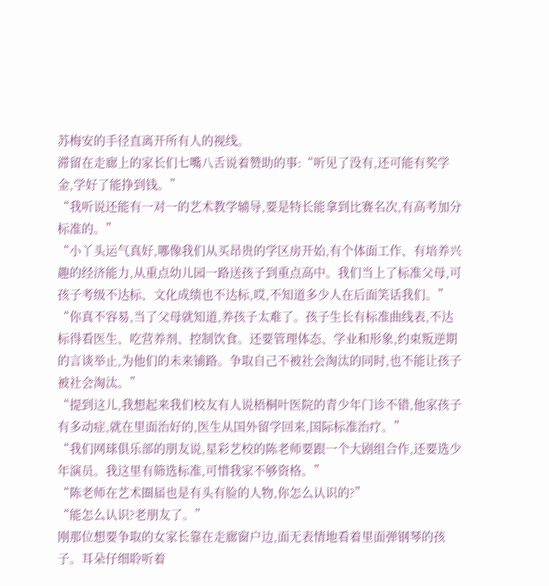苏梅安的手径直离开所有人的视线。
滞留在走廊上的家长们七嘴八舌说着赞助的事:“听见了没有,还可能有奖学金,学好了能挣到钱。”
“我听说还能有一对一的艺术教学辅导,要是特长能拿到比赛名次,有高考加分标准的。”
“小丫头运气真好,哪像我们从买昂贵的学区房开始,有个体面工作、有培养兴趣的经济能力,从重点幼儿园一路送孩子到重点高中。我们当上了标准父母,可孩子考级不达标、文化成绩也不达标,哎,不知道多少人在后面笑话我们。”
“你真不容易,当了父母就知道,养孩子太难了。孩子生长有标准曲线表,不达标得看医生、吃营养剂、控制饮食。还要管理体态、学业和形象,约束叛逆期的言谈举止,为他们的未来铺路。争取自己不被社会淘汰的同时,也不能让孩子被社会淘汰。”
“提到这儿,我想起来我们校友有人说梧桐叶医院的青少年门诊不错,他家孩子有多动症,就在里面治好的,医生从国外留学回来,国际标准治疗。”
“我们网球俱乐部的朋友说,星彩艺校的陈老师要跟一个大剧组合作,还要选少年演员。我这里有筛选标准,可惜我家不够资格。”
“陈老师在艺术圈届也是有头有脸的人物,你怎么认识的?”
“能怎么认识?老朋友了。”
刚那位想要争取的女家长靠在走廊窗户边,面无表情地看着里面弹钢琴的孩子。耳朵仔细聆听着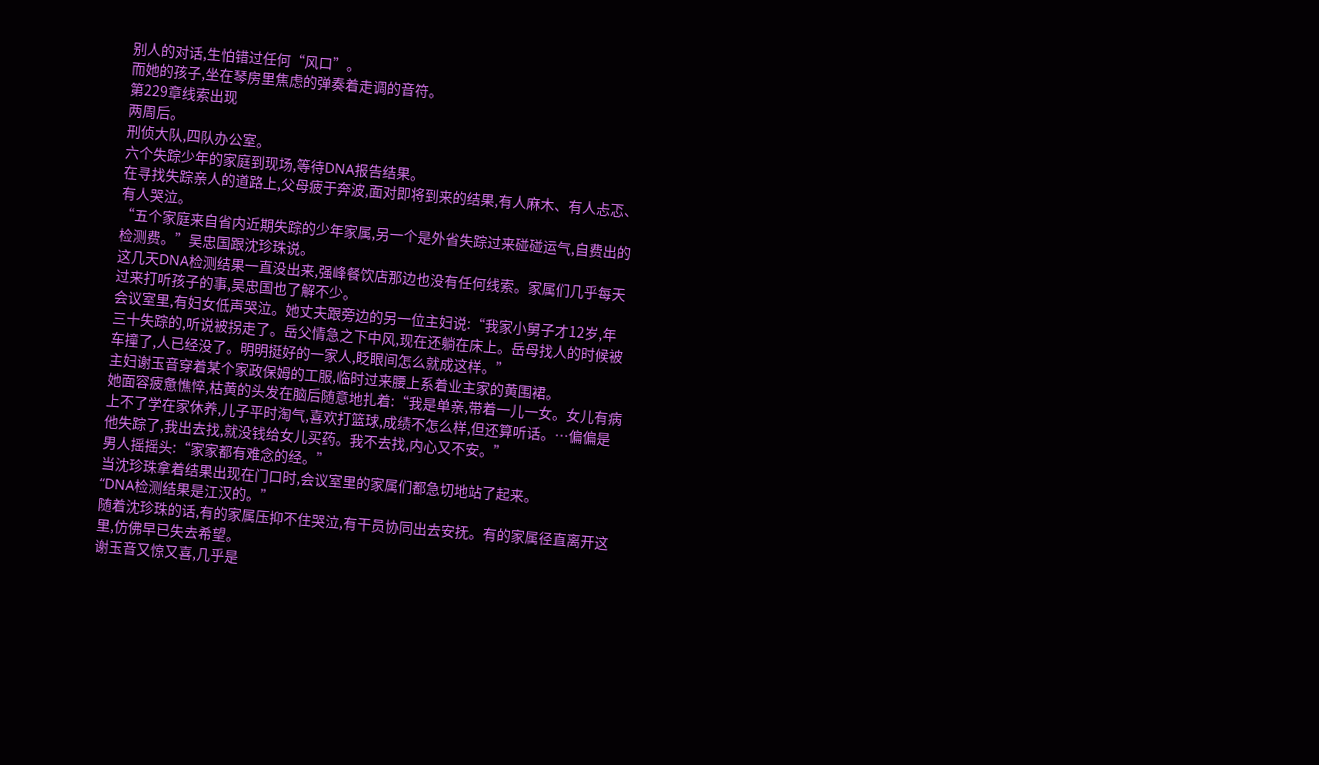别人的对话,生怕错过任何“风口”。
而她的孩子,坐在琴房里焦虑的弹奏着走调的音符。
第229章线索出现
两周后。
刑侦大队,四队办公室。
六个失踪少年的家庭到现场,等待DNA报告结果。
在寻找失踪亲人的道路上,父母疲于奔波,面对即将到来的结果,有人麻木、有人忐忑、有人哭泣。
“五个家庭来自省内近期失踪的少年家属,另一个是外省失踪过来碰碰运气,自费出的检测费。”吴忠国跟沈珍珠说。
这几天DNA检测结果一直没出来,强峰餐饮店那边也没有任何线索。家属们几乎每天过来打听孩子的事,吴忠国也了解不少。
会议室里,有妇女低声哭泣。她丈夫跟旁边的另一位主妇说:“我家小舅子才12岁,年三十失踪的,听说被拐走了。岳父情急之下中风,现在还躺在床上。岳母找人的时候被车撞了,人已经没了。明明挺好的一家人,眨眼间怎么就成这样。”
主妇谢玉音穿着某个家政保姆的工服,临时过来腰上系着业主家的黄围裙。
她面容疲惫憔悴,枯黄的头发在脑后随意地扎着:“我是单亲,带着一儿一女。女儿有病上不了学在家休养,儿子平时淘气,喜欢打篮球,成绩不怎么样,但还算听话。…偏偏是他失踪了,我出去找,就没钱给女儿买药。我不去找,内心又不安。”
男人摇摇头:“家家都有难念的经。”
当沈珍珠拿着结果出现在门口时,会议室里的家属们都急切地站了起来。
“DNA检测结果是江汉的。”
随着沈珍珠的话,有的家属压抑不住哭泣,有干员协同出去安抚。有的家属径直离开这里,仿佛早已失去希望。
谢玉音又惊又喜,几乎是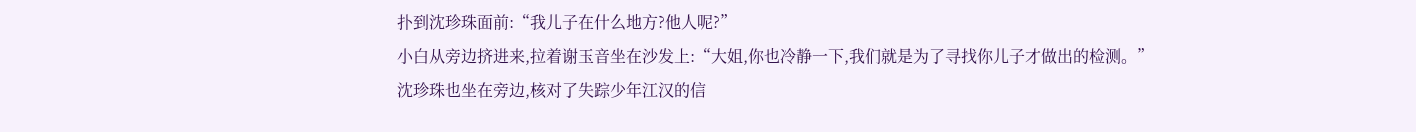扑到沈珍珠面前:“我儿子在什么地方?他人呢?”
小白从旁边挤进来,拉着谢玉音坐在沙发上:“大姐,你也冷静一下,我们就是为了寻找你儿子才做出的检测。”
沈珍珠也坐在旁边,核对了失踪少年江汉的信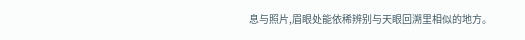息与照片,眉眼处能依稀辨别与天眼回溯里相似的地方。